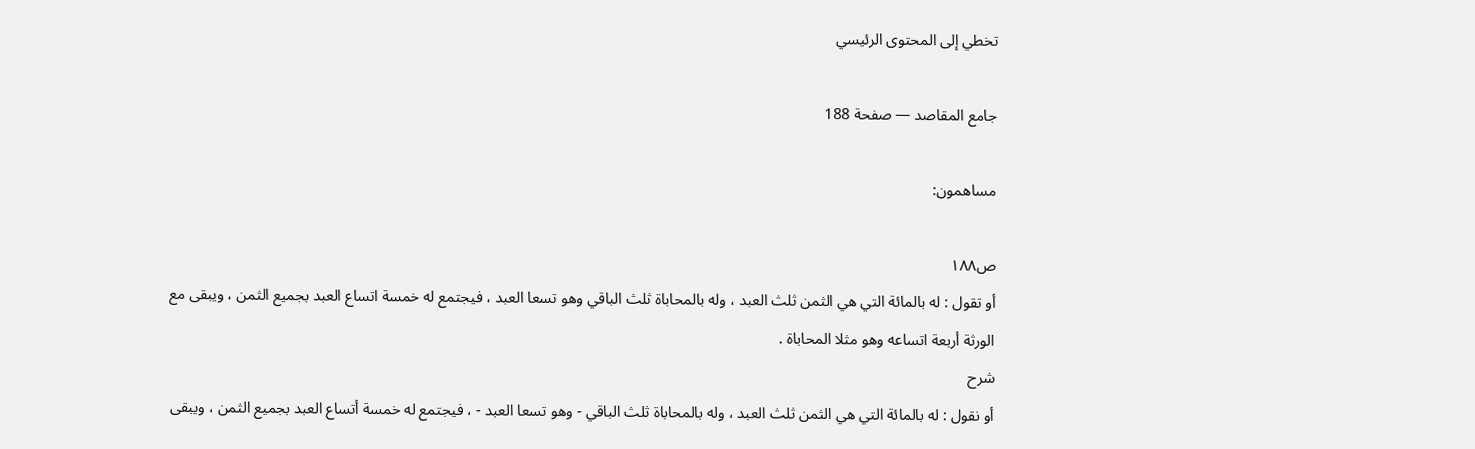تخطي إلى المحتوى الرئيسي

جامع المقاصد — صفحة 188

مساهمون:

ص١٨٨
أو تقول : له بالمائة التي هي الثمن ثلث العبد ، وله بالمحاباة ثلث الباقي وهو تسعا العبد ، فيجتمع له خمسة اتساع العبد بجميع الثمن ، ويبقى مع الورثة أربعة اتساعه وهو مثلا المحاباة .
شرح
أو نقول : له بالمائة التي هي الثمن ثلث العبد ، وله بالمحاباة ثلث الباقي - وهو تسعا العبد - ، فيجتمع له خمسة أتساع العبد بجميع الثمن ، ويبقى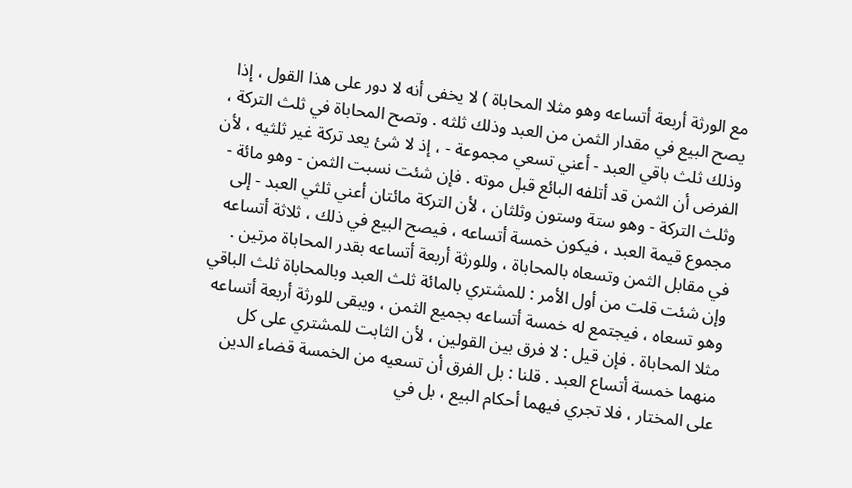مع الورثة أربعة أتساعه وهو مثلا المحاباة ) لا يخفى أنه لا دور على هذا القول ، إذا يصح البيع في مقدار الثمن من العبد وذلك ثلثه . وتصح المحاباة في ثلث التركة ، وذلك ثلث باقي العبد - أعني تسعي مجموعة - ، إذ لا شئ يعد تركة غير ثلثيه ، لأن الفرض أن الثمن قد أتلفه البائع قبل موته . فإن شئت نسبت الثمن - وهو مائة - وثلث التركة - وهو ستة وستون وثلثان ، لأن التركة مائتان أعني ثلثي العبد - إلى مجموع قيمة العبد ، فيكون خمسة أتساعه ، فيصح البيع في ذلك ، ثلاثة أتساعه في مقابل الثمن وتسعاه بالمحاباة ، وللورثة أربعة أتساعه بقدر المحاباة مرتين . وإن شئت قلت من أول الأمر : للمشتري بالمائة ثلث العبد وبالمحاباة ثلث الباقي وهو تسعاه ، فيجتمع له خمسة أتساعه بجميع الثمن ، ويبقى للورثة أربعة أتساعه مثلا المحاباة . فإن قيل : لا فرق بين القولين ، لأن الثابت للمشتري على كل منهما خمسة أتساع العبد . قلنا : بل الفرق أن تسعيه من الخمسة قضاء الدين على المختار ، فلا تجري فيهما أحكام البيع ، بل في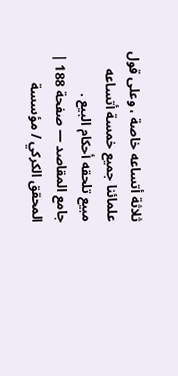ثلاثة أتساعه خاصة ، وعلى قول علمائنا جميع خمسة أتساعه مبيع تلحقه أحكام البيع .
جامع المقاصد — صفحة 188 | المحقق الكركي / مؤسسة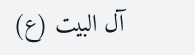آل البيت (ع)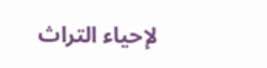لإحياء التراث